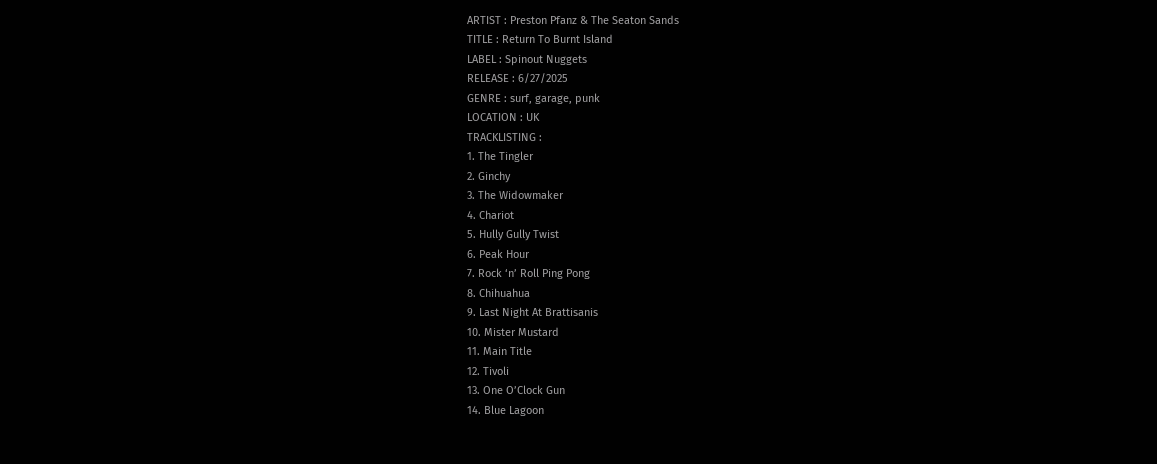ARTIST : Preston Pfanz & The Seaton Sands
TITLE : Return To Burnt Island
LABEL : Spinout Nuggets
RELEASE : 6/27/2025
GENRE : surf, garage, punk
LOCATION : UK
TRACKLISTING :
1. The Tingler
2. Ginchy
3. The Widowmaker
4. Chariot
5. Hully Gully Twist
6. Peak Hour
7. Rock ‘n’ Roll Ping Pong
8. Chihuahua
9. Last Night At Brattisanis
10. Mister Mustard
11. Main Title
12. Tivoli
13. One O’Clock Gun
14. Blue Lagoon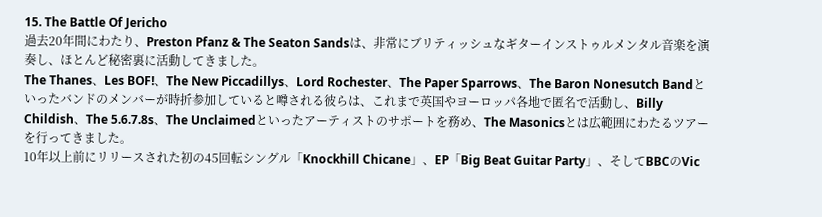15. The Battle Of Jericho
過去20年間にわたり、Preston Pfanz & The Seaton Sandsは、非常にブリティッシュなギターインストゥルメンタル音楽を演奏し、ほとんど秘密裏に活動してきました。
The Thanes、Les BOF!、The New Piccadillys、Lord Rochester、The Paper Sparrows、The Baron Nonesutch Bandといったバンドのメンバーが時折参加していると噂される彼らは、これまで英国やヨーロッパ各地で匿名で活動し、Billy Childish、The 5.6.7.8s、The Unclaimedといったアーティストのサポートを務め、The Masonicsとは広範囲にわたるツアーを行ってきました。
10年以上前にリリースされた初の45回転シングル「Knockhill Chicane」、EP「Big Beat Guitar Party」、そしてBBCのVic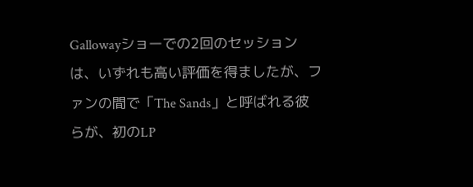Gallowayショーでの2回のセッションは、いずれも高い評価を得ましたが、ファンの間で「The Sands」と呼ばれる彼らが、初のLP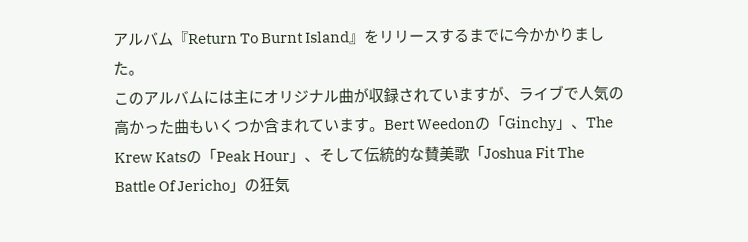アルバム『Return To Burnt Island』をリリースするまでに今かかりました。
このアルバムには主にオリジナル曲が収録されていますが、ライブで人気の高かった曲もいくつか含まれています。Bert Weedonの「Ginchy」、The Krew Katsの「Peak Hour」、そして伝統的な賛美歌「Joshua Fit The Battle Of Jericho」の狂気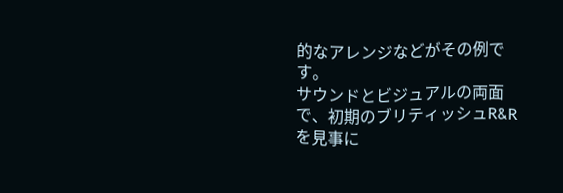的なアレンジなどがその例です。
サウンドとビジュアルの両面で、初期のブリティッシュR&Rを見事に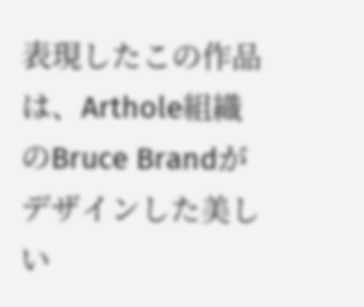表現したこの作品は、Arthole組織のBruce Brandがデザインした美しい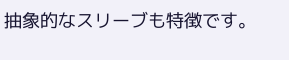抽象的なスリーブも特徴です。